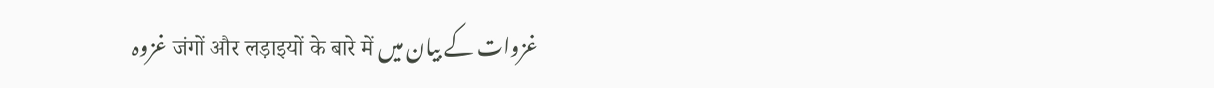غزوات کے بیان میں जंगों और लड़ाइयों के बारे में غزوہ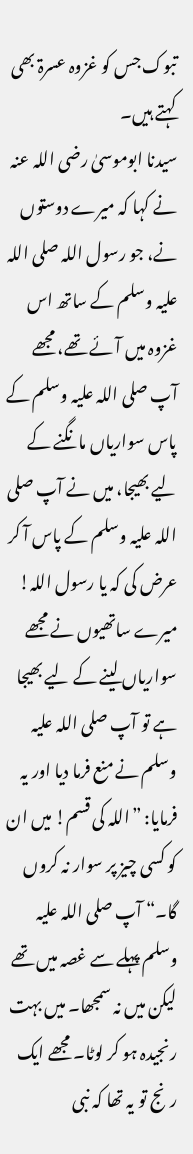تبوک جس کو غزوہ عسرۃ بھی کہتے ہیں۔
سیدنا ابوموسیٰ رضی اللہ عنہ نے کہا کہ میرے دوستوں نے، جو رسول اللہ صلی اللہ علیہ وسلم کے ساتھ اس غزوہ میں آئے تھے، مجھے آپ صلی اللہ علیہ وسلم کے پاس سواریاں مانگنے کے لیے بھیجا، میں نے آپ صلی اللہ علیہ وسلم کے پاس آ کر عرض کی کہ یا رسول اللہ! میرے ساتھیوں نے مجھے سواریاں لینے کے لیے بھیجا ہے تو آپ صلی اللہ علیہ وسلم نے منع فرما دیا اور یہ فرمایا: ”اللہ کی قسم! میں ان کو کسی چیز پر سوار نہ کروں گا۔“ آپ صلی اللہ علیہ وسلم پہلے سے غصہ میں تھے لیکن میں نہ سمجھا۔ میں بہت رنجیدہ ہو کر لوٹا۔ مجھے ایک رنج تو یہ تھا کہ نبی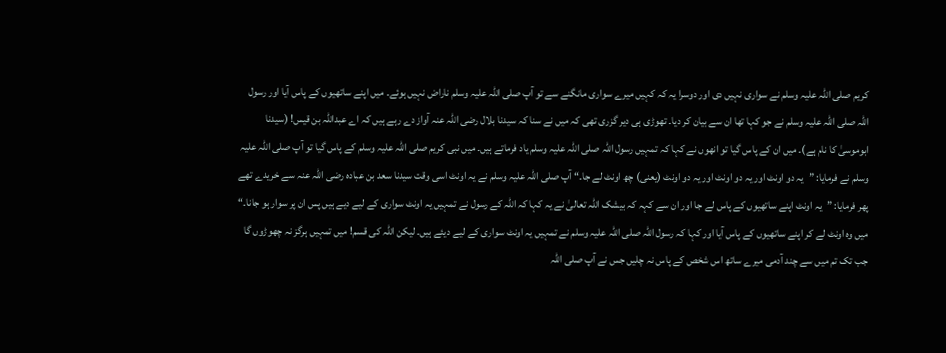کریم صلی اللہ علیہ وسلم نے سواری نہیں دی اور دوسرا یہ کہ کہیں میرے سواری مانگنے سے تو آپ صلی اللہ علیہ وسلم ناراض نہیں ہوئے۔ میں اپنے ساتھیوں کے پاس آیا اور رسول اللہ صلی اللہ علیہ وسلم نے جو کہا تھا ان سے بیان کر دیا۔ تھوڑی ہی دیر گزری تھی کہ میں نے سنا کہ سیدنا بلال رضی اللہ عنہ آواز دے رہے ہیں کہ اے عبداللہ بن قیس! (سیدنا ابوموسیٰ کا نام ہے)۔ میں ان کے پاس گیا تو انھوں نے کہا کہ تمہیں رسول اللہ صلی اللہ علیہ وسلم یاد فرماتے ہیں۔ میں نبی کریم صلی اللہ علیہ وسلم کے پاس گیا تو آپ صلی اللہ علیہ وسلم نے فرمایا: ”یہ دو اونٹ اور یہ دو اونٹ اور یہ دو اونٹ (یعنی) چھ اونٹ لے جا۔“ آپ صلی اللہ علیہ وسلم نے یہ اونٹ اسی وقت سیدنا سعد بن عبادہ رضی اللہ عنہ سے خریدے تھے پھر فرمایا: ”یہ اونٹ اپنے ساتھیوں کے پاس لے جا اور ان سے کہہ کہ بیشک اللہ تعالیٰ نے یہ کہا کہ اللہ کے رسول نے تمہیں یہ اونٹ سواری کے لیے دیے ہیں پس ان پر سوار ہو جانا۔“ میں وہ اونٹ لے کر اپنے ساتھیوں کے پاس آیا اور کہا کہ رسول اللہ صلی اللہ علیہ وسلم نے تمہیں یہ اونٹ سواری کے لیے دیئے ہیں۔ لیکن اللہ کی قسم! میں تمہیں ہرگز نہ چھوڑوں گا جب تک تم میں سے چند آدمی میرے ساتھ اس شخص کے پاس نہ چلیں جس نے آپ صلی اللہ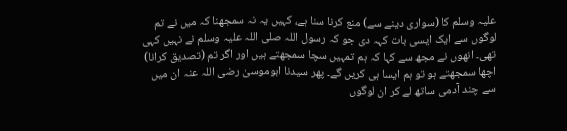علیہ وسلم کا (سواری دینے سے) منع کرنا سنا ہے، کہیں یہ نہ سمجھنا کہ میں نے تم لوگوں سے ایک ایسی بات کہہ دی جو کہ رسول اللہ صلی اللہ علیہ وسلم نے نہیں کہی تھی۔ انھوں نے مجھ سے کہا کہ ہم تمہیں سچا سمجھتے ہیں اور اگر تم (تصدیق کرانا) اچھا سمجھتے ہو تو ہم ایسا ہی کریں گے۔ پھر سیدنا ابوموسیٰ رضی اللہ عنہ ان میں سے چند آدمی ساتھ لے کر ان لوگوں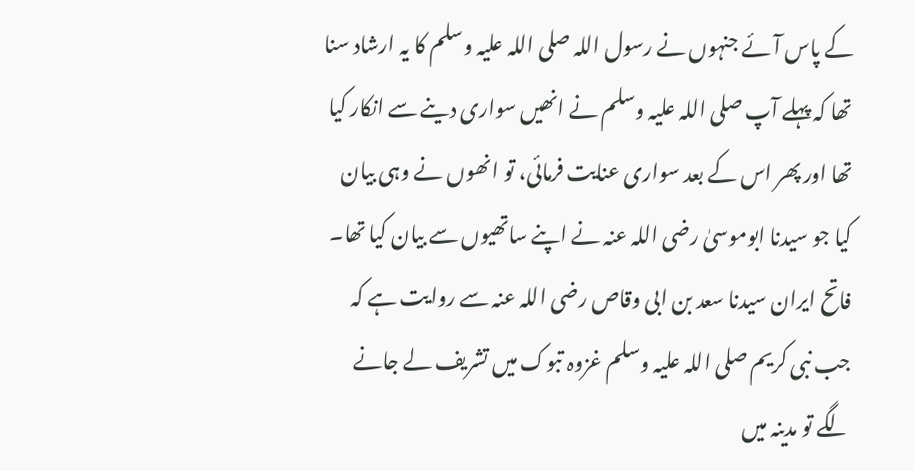کے پاس آئے جنہوں نے رسول اللہ صلی اللہ علیہ وسلم کا یہ ارشاد سنا تھا کہ پہلے آپ صلی اللہ علیہ وسلم نے انھیں سواری دینے سے انکار کیا تھا اور پھر اس کے بعد سواری عنایت فرمائی، تو انھوں نے وہی بیان کیا جو سیدنا ابوموسیٰ رضی اللہ عنہ نے اپنے ساتھیوں سے بیان کیا تھا۔
فاتح ایران سیدنا سعد بن ابی وقاص رضی اللہ عنہ سے روایت ہے کہ جب نبی کریم صلی اللہ علیہ وسلم غزوہ تبوک میں تشریف لے جانے لگے تو مدینہ میں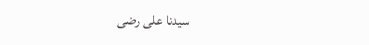سیدنا علی رضی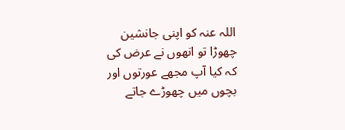اللہ عنہ کو اپنی جانشین چھوڑا تو انھوں نے عرض کی کہ کیا آپ مجھے عورتوں اور بچوں میں چھوڑے جاتے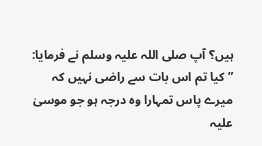ہیں؟ آپ صلی اللہ علیہ وسلم نے فرمایا: ”کیا تم اس بات سے راضی نہیں کہ میرے پاس تمہارا وہ درجہ ہو جو موسیٰ علیہ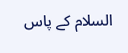السلام کے پاس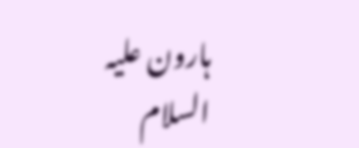ہارون علیہ السلام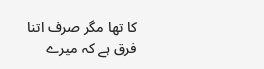کا تھا مگر صرف اتنا فرق ہے کہ میرے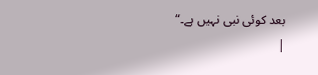بعد کوئی نبی نہیں ہے۔“
|